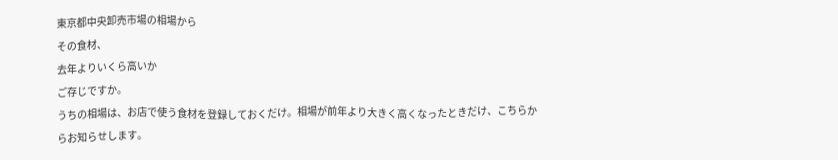東京都中央卸売市場の相場から
その食材、
去年よりいくら高いか
ご存じですか。
うちの相場は、お店で使う食材を登録しておくだけ。相場が前年より大きく高くなったときだけ、こちらからお知らせします。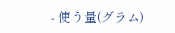- 使う量(グラム)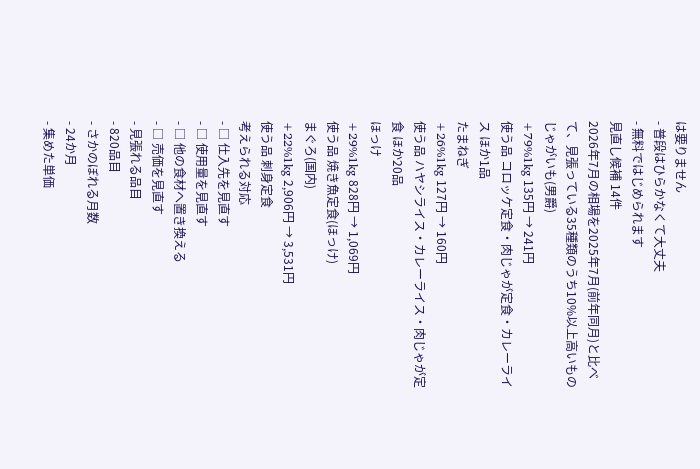は要りません
- 普段はひらかなくて大丈夫
- 無料ではじめられます
見直し候補 14件
2026年7月の相場を2025年7月(前年同月)と比べて、見張っている35種類のうち10%以上高いもの
じゃがいも(男爵)
+79%1kg 135円 → 241円
使う品 コロッケ定食・肉じゃが定食・カレーライス ほか1品
たまねぎ
+26%1kg 127円 → 160円
使う品 ハヤシライス・カレーライス・肉じゃが定食 ほか20品
ほっけ
+29%1kg 828円 → 1,069円
使う品 焼き魚定食(ほっけ)
まぐろ(国内)
+22%1kg 2,906円 → 3,531円
使う品 刺身定食
考えられる対応
- □ 仕入先を見直す
- □ 使用量を見直す
- □ 他の食材へ置き換える
- □ 売価を見直す
- 見張れる品目
- 820品目
- さかのぼれる月数
- 24か月
- 集めた単価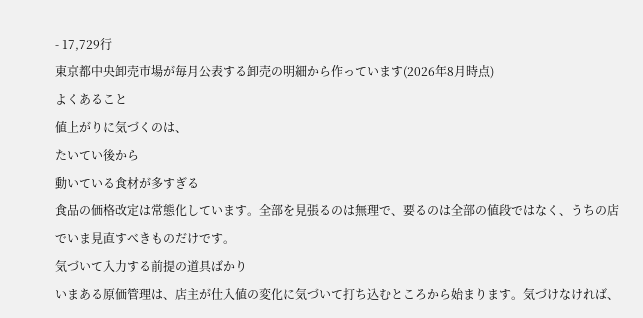- 17,729行
東京都中央卸売市場が毎月公表する卸売の明細から作っています(2026年8月時点)
よくあること
値上がりに気づくのは、
たいてい後から
動いている食材が多すぎる
食品の価格改定は常態化しています。全部を見張るのは無理で、要るのは全部の値段ではなく、うちの店でいま見直すべきものだけです。
気づいて入力する前提の道具ばかり
いまある原価管理は、店主が仕入値の変化に気づいて打ち込むところから始まります。気づけなければ、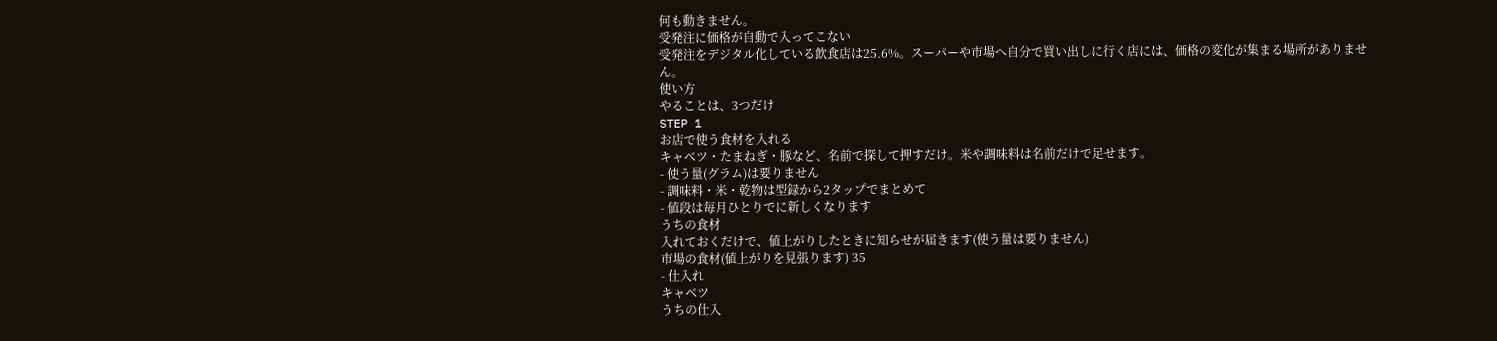何も動きません。
受発注に価格が自動で入ってこない
受発注をデジタル化している飲食店は25.6%。スーパーや市場へ自分で買い出しに行く店には、価格の変化が集まる場所がありません。
使い方
やることは、3つだけ
STEP 1
お店で使う食材を入れる
キャベツ・たまねぎ・豚など、名前で探して押すだけ。米や調味料は名前だけで足せます。
- 使う量(グラム)は要りません
- 調味料・米・乾物は型録から2タップでまとめて
- 値段は毎月ひとりでに新しくなります
うちの食材
入れておくだけで、値上がりしたときに知らせが届きます(使う量は要りません)
市場の食材(値上がりを見張ります) 35
- 仕入れ
キャベツ
うちの仕入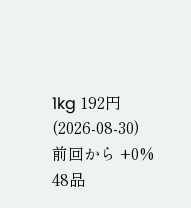1kg 192円(2026-08-30) 前回から +0%
48品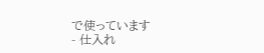で使っています
- 仕入れ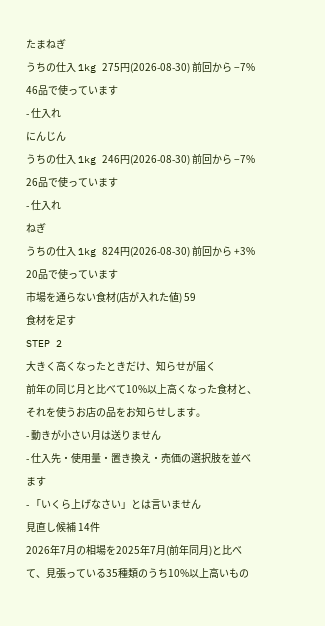たまねぎ
うちの仕入 1kg 275円(2026-08-30) 前回から −7%
46品で使っています
- 仕入れ
にんじん
うちの仕入 1kg 246円(2026-08-30) 前回から −7%
26品で使っています
- 仕入れ
ねぎ
うちの仕入 1kg 824円(2026-08-30) 前回から +3%
20品で使っています
市場を通らない食材(店が入れた値) 59
食材を足す
STEP 2
大きく高くなったときだけ、知らせが届く
前年の同じ月と比べて10%以上高くなった食材と、それを使うお店の品をお知らせします。
- 動きが小さい月は送りません
- 仕入先・使用量・置き換え・売価の選択肢を並べます
- 「いくら上げなさい」とは言いません
見直し候補 14件
2026年7月の相場を2025年7月(前年同月)と比べて、見張っている35種類のうち10%以上高いもの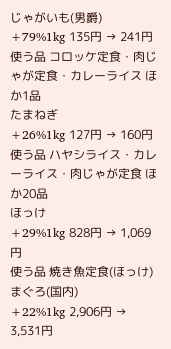じゃがいも(男爵)
+79%1kg 135円 → 241円
使う品 コロッケ定食・肉じゃが定食・カレーライス ほか1品
たまねぎ
+26%1kg 127円 → 160円
使う品 ハヤシライス・カレーライス・肉じゃが定食 ほか20品
ほっけ
+29%1kg 828円 → 1,069円
使う品 焼き魚定食(ほっけ)
まぐろ(国内)
+22%1kg 2,906円 → 3,531円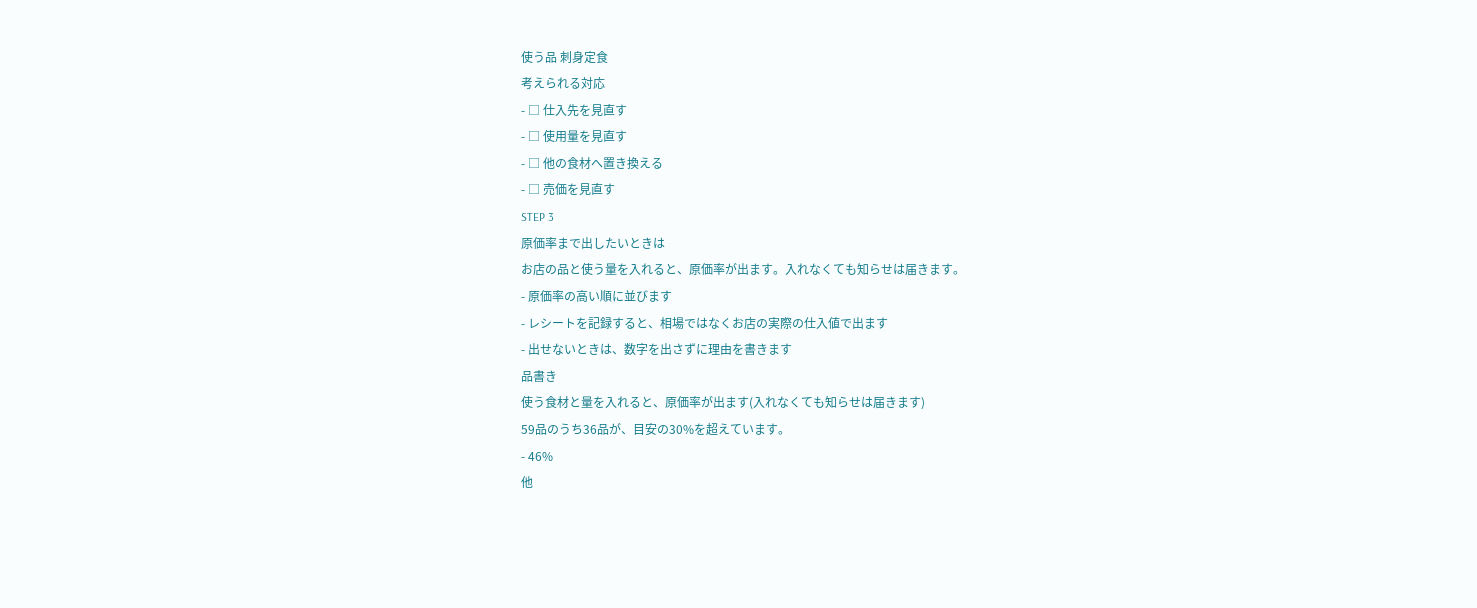使う品 刺身定食
考えられる対応
- □ 仕入先を見直す
- □ 使用量を見直す
- □ 他の食材へ置き換える
- □ 売価を見直す
STEP 3
原価率まで出したいときは
お店の品と使う量を入れると、原価率が出ます。入れなくても知らせは届きます。
- 原価率の高い順に並びます
- レシートを記録すると、相場ではなくお店の実際の仕入値で出ます
- 出せないときは、数字を出さずに理由を書きます
品書き
使う食材と量を入れると、原価率が出ます(入れなくても知らせは届きます)
59品のうち36品が、目安の30%を超えています。
- 46%
他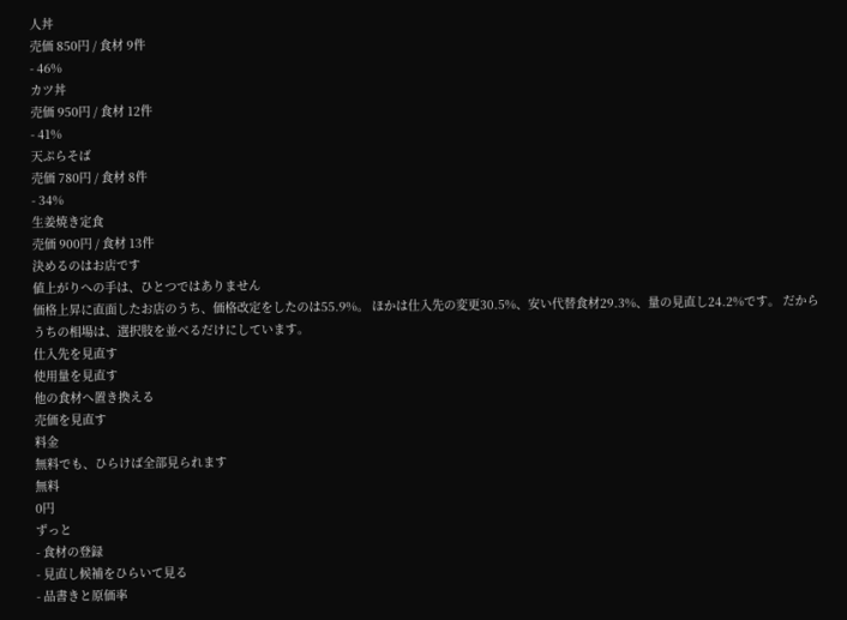人丼
売価 850円 / 食材 9件
- 46%
カツ丼
売価 950円 / 食材 12件
- 41%
天ぷらそば
売価 780円 / 食材 8件
- 34%
生姜焼き定食
売価 900円 / 食材 13件
決めるのはお店です
値上がりへの手は、ひとつではありません
価格上昇に直面したお店のうち、価格改定をしたのは55.9%。 ほかは仕入先の変更30.5%、安い代替食材29.3%、量の見直し24.2%です。 だからうちの相場は、選択肢を並べるだけにしています。
仕入先を見直す
使用量を見直す
他の食材へ置き換える
売価を見直す
料金
無料でも、ひらけば全部見られます
無料
0円
ずっと
- 食材の登録
- 見直し候補をひらいて見る
- 品書きと原価率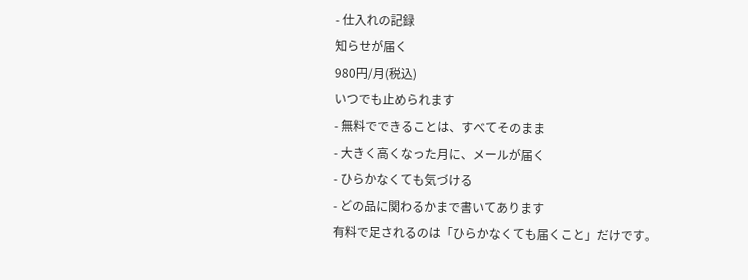- 仕入れの記録
知らせが届く
980円/月(税込)
いつでも止められます
- 無料でできることは、すべてそのまま
- 大きく高くなった月に、メールが届く
- ひらかなくても気づける
- どの品に関わるかまで書いてあります
有料で足されるのは「ひらかなくても届くこと」だけです。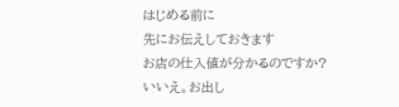はじめる前に
先にお伝えしておきます
お店の仕入値が分かるのですか?
いいえ。お出し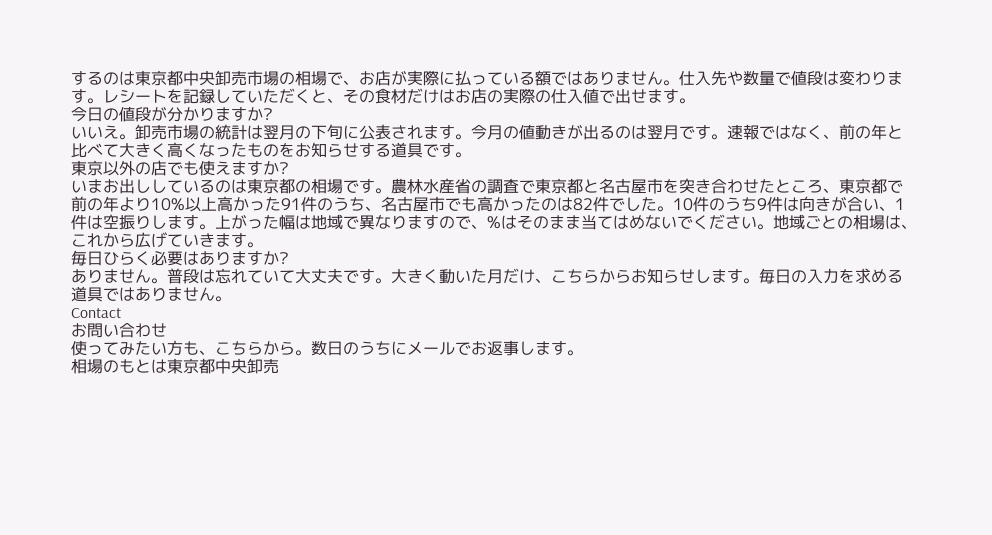するのは東京都中央卸売市場の相場で、お店が実際に払っている額ではありません。仕入先や数量で値段は変わります。レシートを記録していただくと、その食材だけはお店の実際の仕入値で出せます。
今日の値段が分かりますか?
いいえ。卸売市場の統計は翌月の下旬に公表されます。今月の値動きが出るのは翌月です。速報ではなく、前の年と比べて大きく高くなったものをお知らせする道具です。
東京以外の店でも使えますか?
いまお出ししているのは東京都の相場です。農林水産省の調査で東京都と名古屋市を突き合わせたところ、東京都で前の年より10%以上高かった91件のうち、名古屋市でも高かったのは82件でした。10件のうち9件は向きが合い、1件は空振りします。上がった幅は地域で異なりますので、%はそのまま当てはめないでください。地域ごとの相場は、これから広げていきます。
毎日ひらく必要はありますか?
ありません。普段は忘れていて大丈夫です。大きく動いた月だけ、こちらからお知らせします。毎日の入力を求める道具ではありません。
Contact
お問い合わせ
使ってみたい方も、こちらから。数日のうちにメールでお返事します。
相場のもとは東京都中央卸売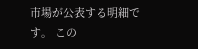市場が公表する明細です。 この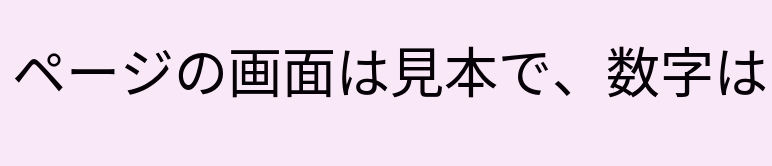ページの画面は見本で、数字は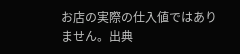お店の実際の仕入値ではありません。出典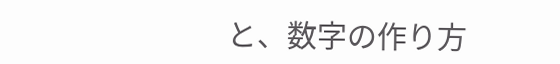と、数字の作り方